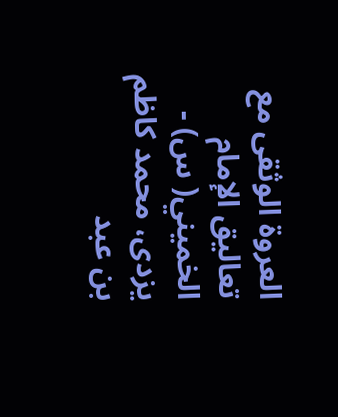العروة الوثقى مع تعاليق الإمام الخميني( س) - يزدى، محمد كاظم بن عبد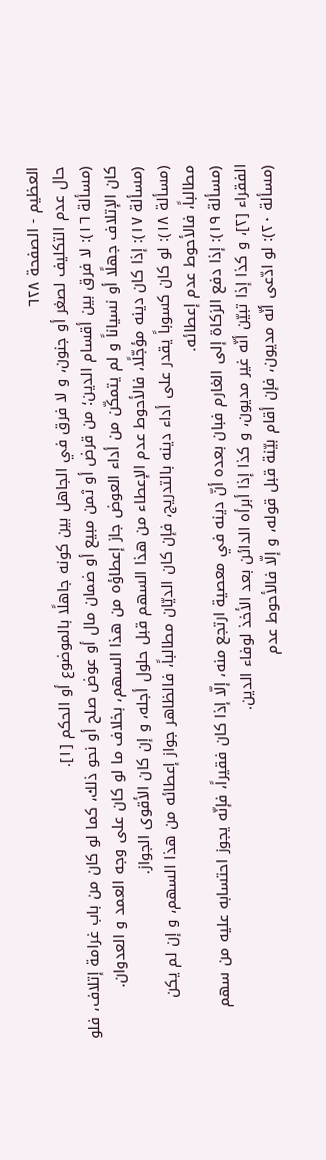العظيم - الصفحة ٦٢٨
حال عدم التكليف لصغر أو جنون، و لا فرق في الجاهل بين كونه جاهلًا بالموضوع أو الحكم [١].
(مسألة ١٦): لا فرق بين أقسام الدين؛ من قرض أو ثمن مبيع أو ضمان مال أو عوض صلح أو نحو ذلك، كما لو كان من باب غرامة إتلاف، فلو كان الإتلاف جهلًا أو نسياناً و لم يتمكّن من أداء العوض جاز إعطاؤه من هذا السهم، بخلاف ما لو كان على وجه العمد و العدوان.
(مسألة ١٧): إذا كان دينه مؤجّلًا، فالأحوط عدم الإعطاء من هذا السهم قبل حلول أجله، و إن كان الأقوى الجواز.
(مسألة ١٨): لو كان كسوباً يقدر على أداء دينه بالتدريج، فإن كان الديّان مطالباً، فالظاهر جواز إعطائه من هذا السهم، و إن لم يكن مطالباً، فالأحوط عدم إعطائه.
(مسألة ١٩): إذا دفع الزكاة إلى الغارم فبان بعده أنّ دينه في معصية ارتجع منه، إلّا إذا كان فقيراً، فإنّه يجوز احتسابه عليه من سهم الفقراء [٢]، و كذا إذا تبيّن أنّه غير مديون، و كذا إذا أبرأه الدائن بعد الأخذ لوفاء الدين.
(مسألة ٢٠): لو ادّعى أنّه مديون، فإن أقام بيّنة قبل قوله، و إلّا فالأحوط عدم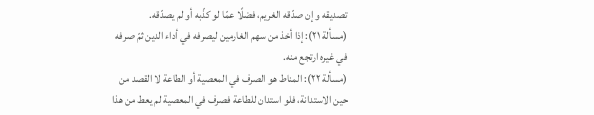تصديقه و إن صدّقه الغريم، فضلًا عمّا لو كذّبه أو لم يصدّقه.
(مسألة ٢١): إذا أخذ من سهم الغارمين ليصرفه في أداء الدين ثمّ صرفه في غيره ارتجع منه.
(مسألة ٢٢): المناط هو الصرف في المعصية أو الطاعة لا القصد من حين الاستدانة، فلو استدان للطاعة فصرف في المعصية لم يعط من هذا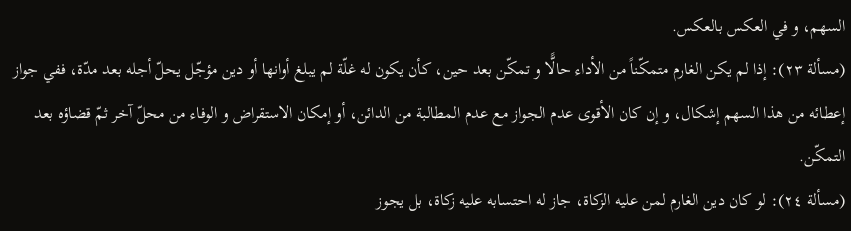السهم، و في العكس بالعكس.
(مسألة ٢٣): إذا لم يكن الغارم متمكّناً من الأداء حالًّا و تمكّن بعد حين، كأن يكون له غلّة لم يبلغ أوانها أو دين مؤجّل يحلّ أجله بعد مدّة، ففي جواز إعطائه من هذا السهم إشكال، و إن كان الأقوى عدم الجواز مع عدم المطالبة من الدائن، أو إمكان الاستقراض و الوفاء من محلّ آخر ثمّ قضاؤه بعد التمكّن.
(مسألة ٢٤): لو كان دين الغارم لمن عليه الزكاة، جاز له احتسابه عليه زكاة، بل يجوز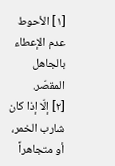[١] الأحوط عدم الإعطاء بالجاهل المقصّر.
[٢] إلّا إذا كان شارب الخمر، أو متجاهراً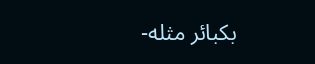بكبائر مثله-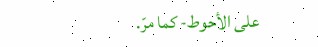على الأحوط- كما مرّ.